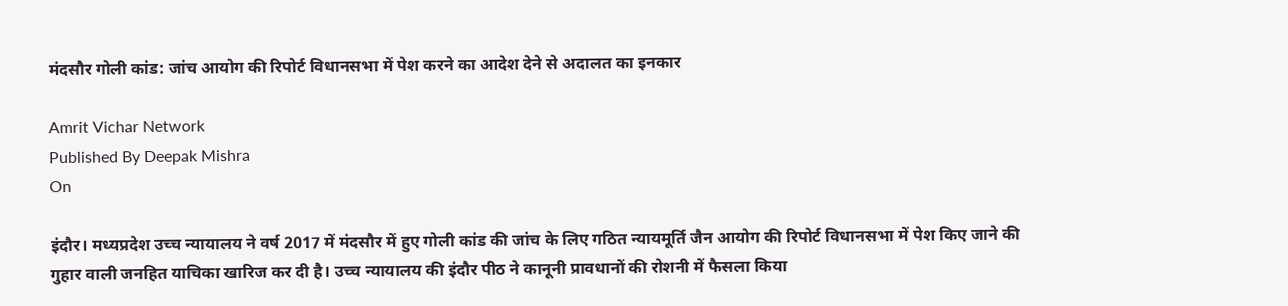मंदसौर गोली कांड: जांच आयोग की रिपोर्ट विधानसभा में पेश करने का आदेश देने से अदालत का इनकार

Amrit Vichar Network
Published By Deepak Mishra
On

इंदौर। मध्यप्रदेश उच्च न्यायालय ने वर्ष 2017 में मंदसौर में हुए गोली कांड की जांच के लिए गठित न्यायमूर्ति जैन आयोग की रिपोर्ट विधानसभा में पेश किए जाने की गुहार वाली जनहित याचिका खारिज कर दी है। उच्च न्यायालय की इंदौर पीठ ने कानूनी प्रावधानों की रोशनी में फैसला किया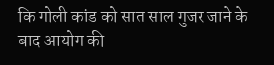कि गोली कांड को सात साल गुजर जाने के बाद आयोग की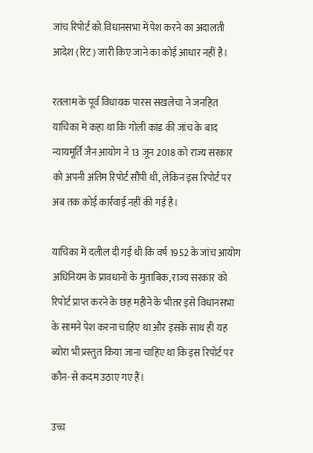जांच रिपोर्ट को विधानसभा में पेश करने का अदालती आदेश (रिट) जारी किए जाने का कोई आधार नहीं है।

रतलाम के पूर्व विधायक पारस सखलेचा ने जनहित याचिका में कहा था कि गोली कांड की जांच के बाद न्यायमूर्ति जैन आयोग ने 13 जून 2018 को राज्य सरकार को अपनी अंतिम रिपोर्ट सौंपी थी, लेकिन इस रिपोर्ट पर अब तक कोई कार्रवाई नहीं की गई है।

याचिका में दलील दी गई थी कि वर्ष 1952 के जांच आयोग अधिनियम के प्रावधानों के मुताबिक, राज्य सरकार को रिपोर्ट प्राप्त करने के छह महीने के भीतर इसे विधानसभा के सामने पेश करना चाहिए था और इसके साथ ही यह ब्योरा भी प्रस्तुत किया जाना चाहिए था कि इस रिपोर्ट पर कौन-से कदम उठाए गए हैं।

उच्च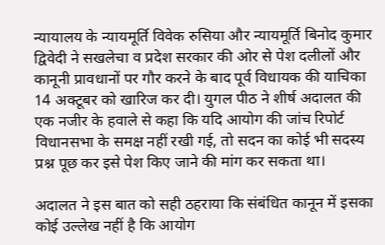न्यायालय के न्यायमूर्ति विवेक रुसिया और न्यायमूर्ति बिनोद कुमार द्विवेदी ने सखलेचा व प्रदेश सरकार की ओर से पेश दलीलों और कानूनी प्रावधानों पर गौर करने के बाद पूर्व विधायक की याचिका 14 अक्टूबर को खारिज कर दी। युगल पीठ ने शीर्ष अदालत की एक नजीर के हवाले से कहा कि यदि आयोग की जांच रिपोर्ट विधानसभा के समक्ष नहीं रखी गई, तो सदन का कोई भी सदस्य प्रश्न पूछ कर इसे पेश किए जाने की मांग कर सकता था।

अदालत ने इस बात को सही ठहराया कि संबंधित कानून में इसका कोई उल्लेख नहीं है कि आयोग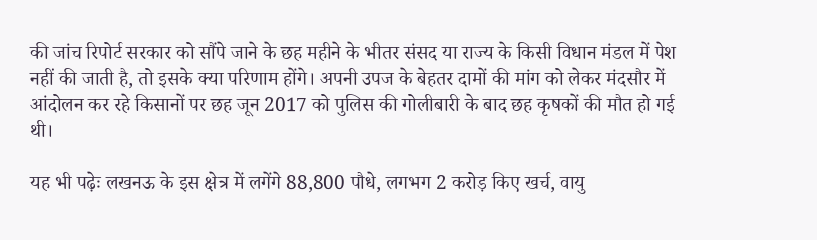की जांच रिपोर्ट सरकार को सौंपे जाने के छह महीने के भीतर संसद या राज्य के किसी विधान मंडल में पेश नहीं की जाती है, तो इसके क्या परिणाम होंगे। अपनी उपज के बेहतर दामों की मांग को लेकर मंदसौर में आंदोलन कर रहे किसानों पर छह जून 2017 को पुलिस की गोलीबारी के बाद छह कृषकों की मौत हो गई थी।

यह भी पढ़ेः लखनऊ के इस क्षेत्र में लगेंगे 88,800 पौधे, लगभग 2 करोड़ किए खर्च, वायु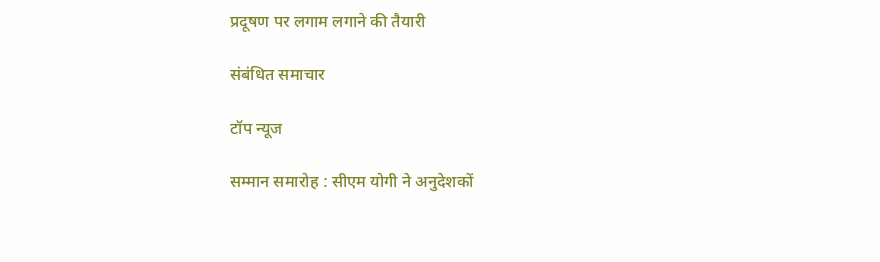प्रदूषण पर लगाम लगाने की तैयारी

संबंधित समाचार

टॉप न्यूज

सम्मान समारोह : सीएम योगी ने अनुदेशकों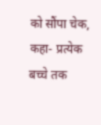को सौंपा चेक, कहा- प्रत्येक बच्चे तक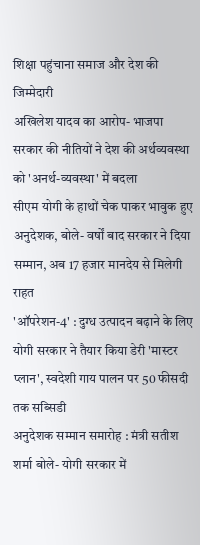शिक्षा पहुंचाना समाज और देश की जिम्मेदारी
अखिलेश यादव का आरोप- भाजपा सरकार की नीतियों ने देश की अर्थव्यवस्था को 'अनर्थ-व्यवस्था' में बदला
सीएम योगी के हाथों चेक पाकर भावुक हुए अनुदेशक, बोले- वर्षों बाद सरकार ने दिया सम्मान, अब 17 हजार मानदेय से मिलेगी राहत
'ऑपरेशन-4' : दुग्ध उत्पादन बढ़ाने के लिए योगी सरकार ने तैयार किया डेरी 'मास्टर प्लान', स्वदेशी गाय पालन पर 50 फीसदी तक सब्सिडी
अनुदेशक सम्मान समारोह : मंत्री सतीश शर्मा बोले- योगी सरकार में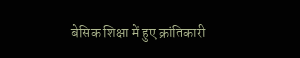बेसिक शिक्षा में हुए क्रांतिकारी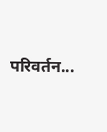परिवर्तन...